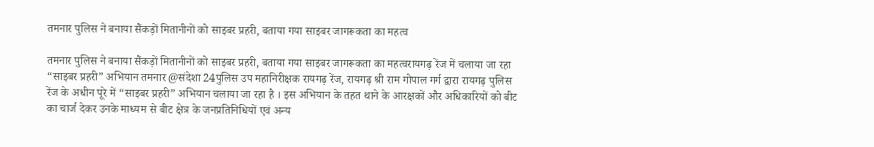तमनार पुलिस ने बनाया सैंकड़ों मितानीनों को साइबर प्रहरी, बताया गया साइबर जागरूकता का महत्व

तमनार पुलिस ने बनाया सैंकड़ों मितानीनों को साइबर प्रहरी, बताया गया साइबर जागरूकता का महत्वरायगढ़ रेंज में चलाया जा रहा “साइबर प्रहरी” अभियान तमनार @संदेशा 24पुलिस उप महानिरीक्षक रायगढ़ रेंज, रायगढ़ श्री राम गोपाल गर्ग द्वारा रायगढ़ पुलिस रेंज के अधीन पूरे में “साइबर प्रहरी” अभियान चलाया जा रहा है । इस अभियान के तहत थाने के आरक्षकों और अधिकारियों को बीट का चार्ज देकर उनके माध्यम से बीट क्षेत्र के जनप्रतिनिधियों एवं अन्य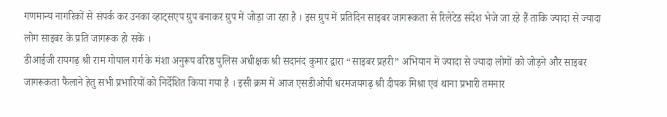गणमान्य नागरिकों से संपर्क कर उनका व्हाट्सएप ग्रुप बनाकर ग्रुप में जोड़ा जा रहा है । इस ग्रुप में प्रतिदिन साइबर जागरूकता से रिलेटेड संदेश भेजे जा रहे हैं ताकि ज्यादा से ज्यादा लोग साइबर के प्रति जागरूक हो सकें ।
डीआईजी रायगढ़ श्री राम गोपाल गर्ग के मंशा अनुरूप वरिष्ठ पुलिस अधीक्षक श्री सदानंद कुमार द्वारा “साइबर प्रहरी” अभियान में ज्यादा से ज्यादा लोगों को जोड़ने और साइबर जागरूकता फैलाने हेतु सभी प्रभारियों को निर्देशित किया गया है । इसी क्रम में आज एसडीओपी धरमजयगढ़ श्री दीपक मिश्रा एवं थाना प्रभारी तमनार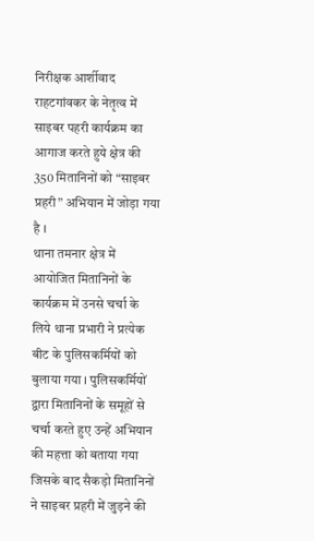निरीक्षक आर्शीवाद राहटगांवकर के नेतृत्व में साइबर पहरी कार्यक्रम का आगाज करते हुये क्षेत्र की 350 मितानिनों को “साइबर प्रहरी” अभियान में जोड़ा गया है ।
थाना तमनार क्षेत्र में आयोजित मितानिनों के कार्यक्रम में उनसे चर्चा के लिये थाना प्रभारी ने प्रत्येक बीट के पुलिसकर्मियों को बुलाया गया । पुलिसकर्मियों द्वारा मितानिनों के समूहों से चर्चा करते हुए उन्हें अभियान की महत्ता को बताया गया जिसके बाद सैकड़ो मितानिनों ने साइबर प्रहरी में जुड़ने की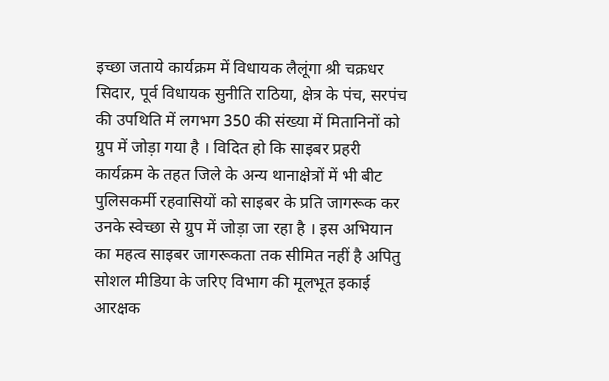इच्छा जताये कार्यक्रम में विधायक लैलूंगा श्री चक्रधर सिदार, पूर्व विधायक सुनीति राठिया, क्षेत्र के पंच, सरपंच की उपथिति में लगभग 350 की संख्या में मितानिनों को ग्रुप में जोड़ा गया है । विदित हो कि साइबर प्रहरी कार्यक्रम के तहत जिले के अन्य थानाक्षेत्रों में भी बीट पुलिसकर्मी रहवासियों को साइबर के प्रति जागरूक कर उनके स्वेच्छा से ग्रुप में जोड़ा जा रहा है । इस अभियान का महत्व साइबर जागरूकता तक सीमित नहीं है अपितु सोशल मीडिया के जरिए विभाग की मूलभूत इकाई आरक्षक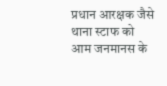प्रधान आरक्षक जैसे थाना स्टाफ को आम जनमानस के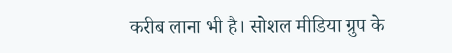करीब लाना भी है। सोशल मीडिया ग्रुप के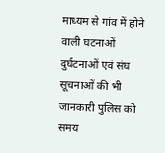माध्यम से गांव में होने वाली घटनाओं दुर्घटनाओं एवं संघ सूचनाओं की भी जानकारी पुलिस को समय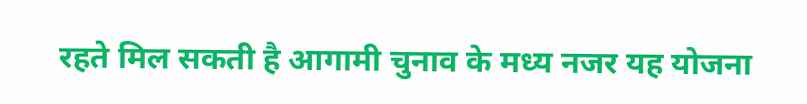रहते मिल सकती है आगामी चुनाव के मध्य नजर यह योजना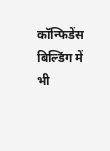कॉन्फिडेंस बिल्डिंग में भी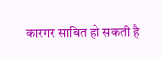कारगर साबित हो सकती है